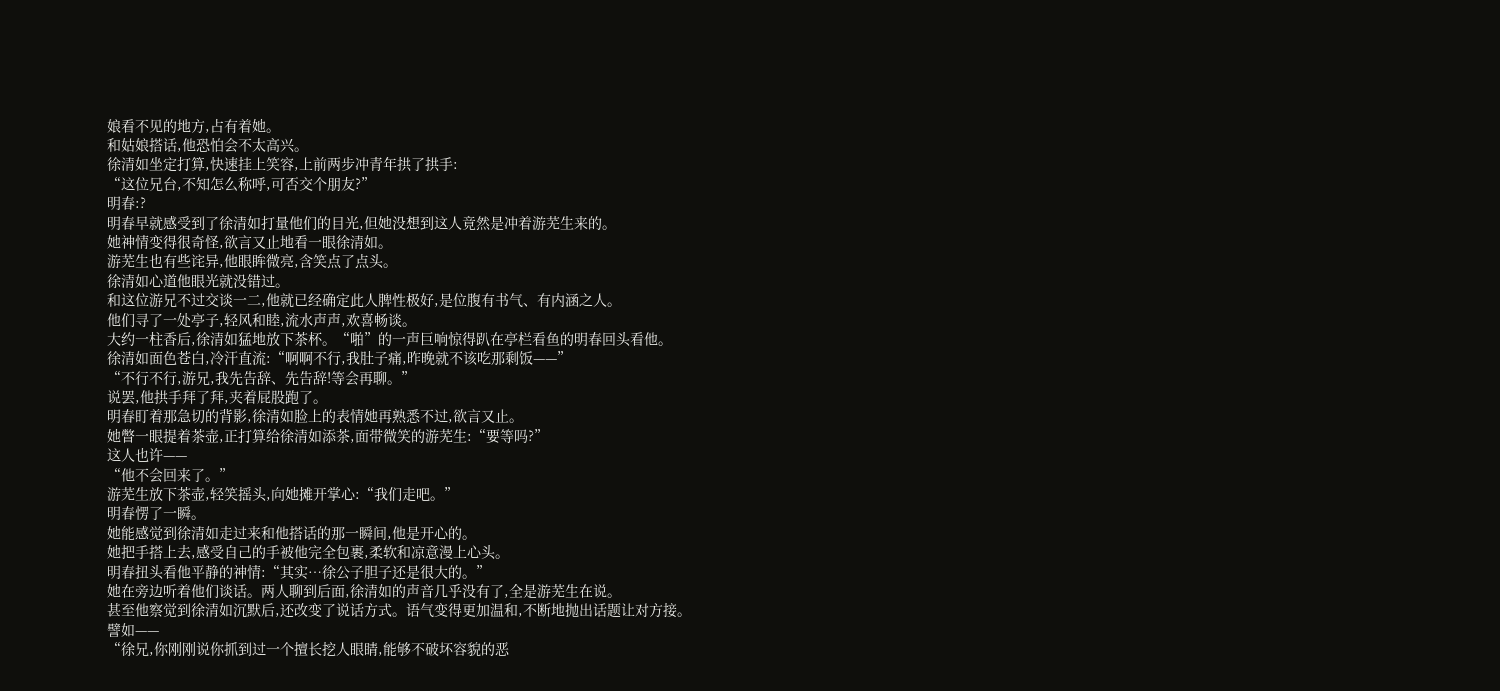娘看不见的地方,占有着她。
和姑娘搭话,他恐怕会不太高兴。
徐清如坐定打算,快速挂上笑容,上前两步冲青年拱了拱手:
“这位兄台,不知怎么称呼,可否交个朋友?”
明春:?
明春早就感受到了徐清如打量他们的目光,但她没想到这人竟然是冲着游芜生来的。
她神情变得很奇怪,欲言又止地看一眼徐清如。
游芜生也有些诧异,他眼眸微亮,含笑点了点头。
徐清如心道他眼光就没错过。
和这位游兄不过交谈一二,他就已经确定此人脾性极好,是位腹有书气、有内涵之人。
他们寻了一处亭子,轻风和睦,流水声声,欢喜畅谈。
大约一柱香后,徐清如猛地放下茶杯。“啪”的一声巨响惊得趴在亭栏看鱼的明春回头看他。
徐清如面色苍白,冷汗直流:“啊啊不行,我肚子痛,昨晚就不该吃那剩饭——”
“不行不行,游兄,我先告辞、先告辞!等会再聊。”
说罢,他拱手拜了拜,夹着屁股跑了。
明春盯着那急切的背影,徐清如脸上的表情她再熟悉不过,欲言又止。
她瞥一眼提着茶壶,正打算给徐清如添茶,面带微笑的游芜生:“要等吗?”
这人也许——
“他不会回来了。”
游芜生放下茶壶,轻笑摇头,向她摊开掌心:“我们走吧。”
明春愣了一瞬。
她能感觉到徐清如走过来和他搭话的那一瞬间,他是开心的。
她把手搭上去,感受自己的手被他完全包裹,柔软和凉意漫上心头。
明春扭头看他平静的神情:“其实…徐公子胆子还是很大的。”
她在旁边听着他们谈话。两人聊到后面,徐清如的声音几乎没有了,全是游芜生在说。
甚至他察觉到徐清如沉默后,还改变了说话方式。语气变得更加温和,不断地抛出话题让对方接。
譬如——
“徐兄,你刚刚说你抓到过一个擅长挖人眼睛,能够不破坏容貌的恶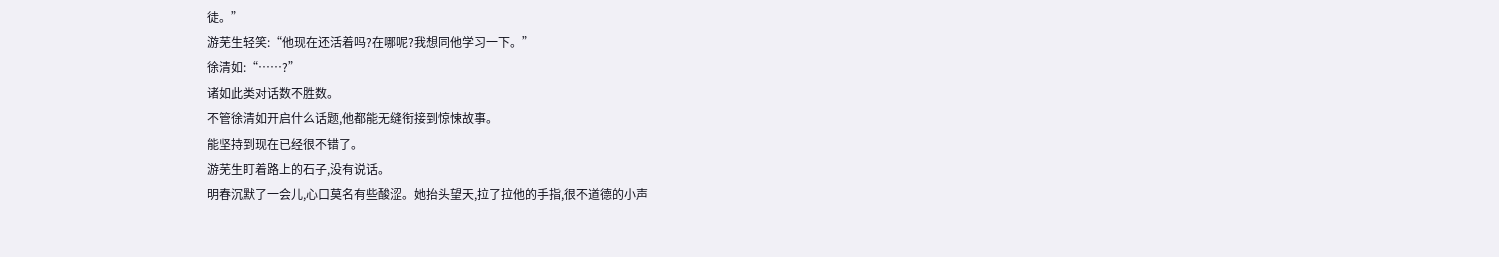徒。”
游芜生轻笑:“他现在还活着吗?在哪呢?我想同他学习一下。”
徐清如:“……?”
诸如此类对话数不胜数。
不管徐清如开启什么话题,他都能无缝衔接到惊悚故事。
能坚持到现在已经很不错了。
游芜生盯着路上的石子,没有说话。
明春沉默了一会儿,心口莫名有些酸涩。她抬头望天,拉了拉他的手指,很不道德的小声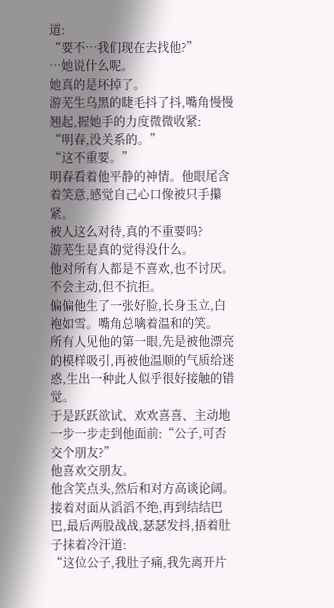道:
“要不…我们现在去找他?”
…她说什么呢。
她真的是坏掉了。
游芜生乌黑的睫毛抖了抖,嘴角慢慢翘起,握她手的力度微微收紧:
“明春,没关系的。”
“这不重要。”
明春看着他平静的神情。他眼尾含着笑意,感觉自己心口像被只手攥紧。
被人这么对待,真的不重要吗?
游芜生是真的觉得没什么。
他对所有人都是不喜欢,也不讨厌。不会主动,但不抗拒。
偏偏他生了一张好脸,长身玉立,白袍如雪。嘴角总噙着温和的笑。
所有人见他的第一眼,先是被他漂亮的模样吸引,再被他温顺的气质给迷惑,生出一种此人似乎很好接触的错觉。
于是跃跃欲试、欢欢喜喜、主动地一步一步走到他面前:“公子,可否交个朋友?”
他喜欢交朋友。
他含笑点头,然后和对方高谈论阔。
接着对面从滔滔不绝,再到结结巴巴,最后两股战战,瑟瑟发抖,捂着肚子抹着冷汗道:
“这位公子,我肚子痛,我先离开片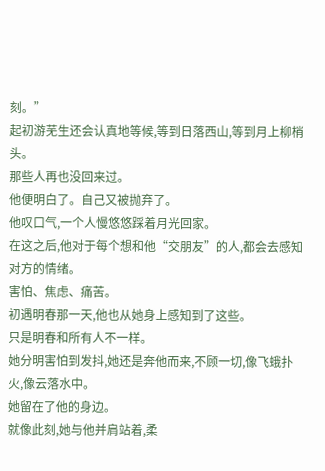刻。”
起初游芜生还会认真地等候,等到日落西山,等到月上柳梢头。
那些人再也没回来过。
他便明白了。自己又被抛弃了。
他叹口气,一个人慢悠悠踩着月光回家。
在这之后,他对于每个想和他“交朋友”的人,都会去感知对方的情绪。
害怕、焦虑、痛苦。
初遇明春那一天,他也从她身上感知到了这些。
只是明春和所有人不一样。
她分明害怕到发抖,她还是奔他而来,不顾一切,像飞蛾扑火,像云落水中。
她留在了他的身边。
就像此刻,她与他并肩站着,柔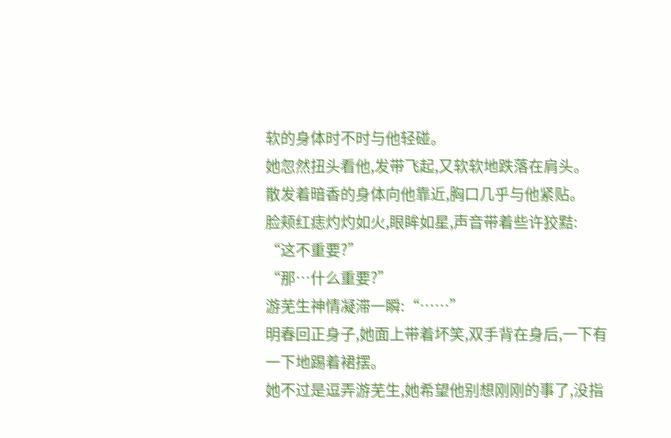软的身体时不时与他轻碰。
她忽然扭头看他,发带飞起,又软软地跌落在肩头。
散发着暗香的身体向他靠近,胸口几乎与他紧贴。
脸颊红痣灼灼如火,眼眸如星,声音带着些许狡黠:
“这不重要?”
“那…什么重要?”
游芜生神情凝滞一瞬:“……”
明春回正身子,她面上带着坏笑,双手背在身后,一下有一下地踢着裙摆。
她不过是逗弄游芜生,她希望他别想刚刚的事了,没指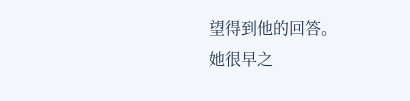望得到他的回答。
她很早之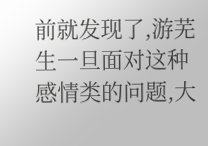前就发现了,游芜生一旦面对这种感情类的问题,大